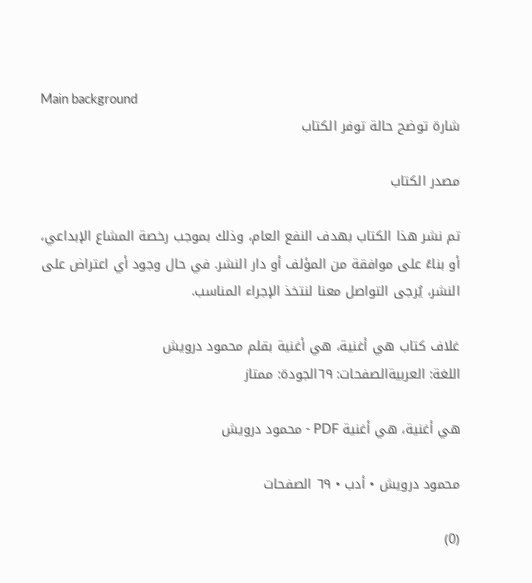Main background
شارة توضح حالة توفر الكتاب

مصدر الكتاب

تم نشر هذا الكتاب بهدف النفع العام، وذلك بموجب رخصة المشاع الإبداعي، أو بناءً على موافقة من المؤلف أو دار النشر. في حال وجود أي اعتراض على النشر، يُرجى التواصل معنا لنتخذ الإجراء المناسب.

غلاف كتاب هي أغنية، هي أغنية بقلم محمود درويش
اللغة: العربيةالصفحات: ٦٩الجودة: ممتاز

هي أغنية، هي أغنية PDF - محمود درويش

محمود درويش • أدب • ٦٩ الصفحات

(0)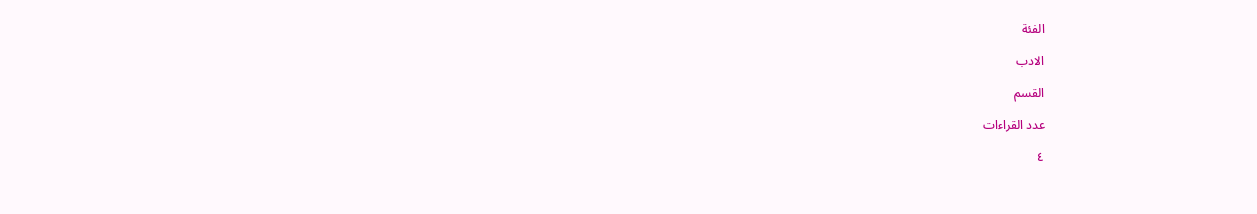الفئة

الادب

القسم

عدد القراءات

٤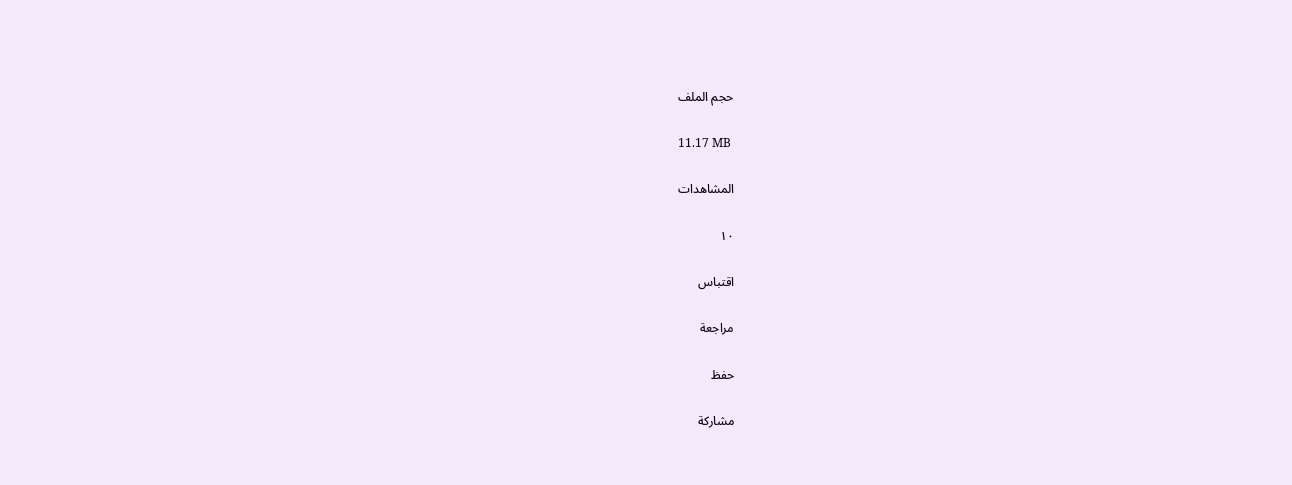حجم الملف

11.17 MB

المشاهدات

١٠

اقتباس

مراجعة

حفظ

مشاركة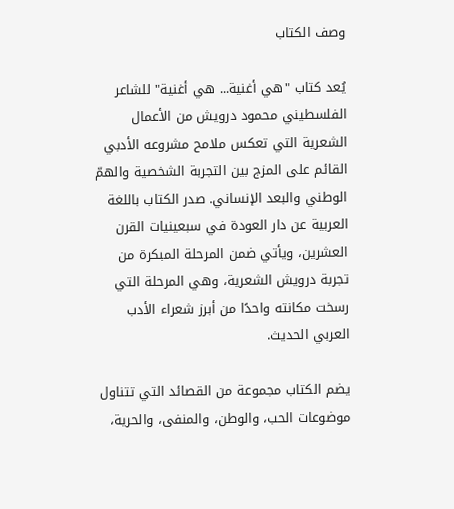وصف الكتاب

يُعد كتاب "هي أغنية... هي أغنية" للشاعر الفلسطيني محمود درويش من الأعمال الشعرية التي تعكس ملامح مشروعه الأدبي القائم على المزج بين التجربة الشخصية والهمّ الوطني والبعد الإنساني. صدر الكتاب باللغة العربية عن دار العودة في سبعينيات القرن العشرين، ويأتي ضمن المرحلة المبكرة من تجربة درويش الشعرية، وهي المرحلة التي رسخت مكانته واحدًا من أبرز شعراء الأدب العربي الحديث.

يضم الكتاب مجموعة من القصائد التي تتناول موضوعات الحب، والوطن، والمنفى، والحرية،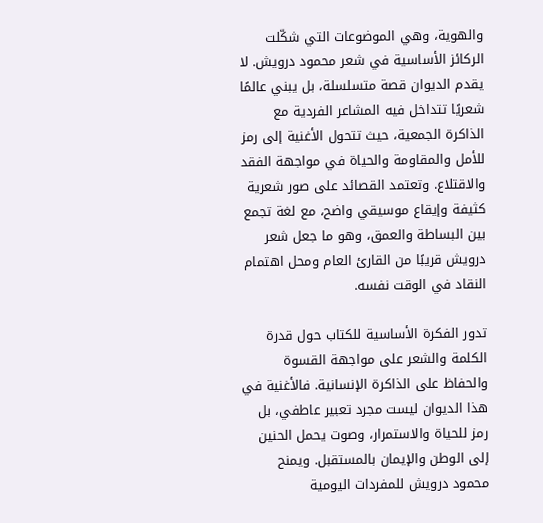والهوية، وهي الموضوعات التي شكّلت الركائز الأساسية في شعر محمود درويش. لا يقدم الديوان قصة متسلسلة، بل يبني عالمًا شعريًا تتداخل فيه المشاعر الفردية مع الذاكرة الجمعية، حيث تتحول الأغنية إلى رمز للأمل والمقاومة والحياة في مواجهة الفقد والاقتلاع. وتعتمد القصائد على صور شعرية كثيفة وإيقاع موسيقي واضح، مع لغة تجمع بين البساطة والعمق، وهو ما جعل شعر درويش قريبًا من القارئ العام ومحل اهتمام النقاد في الوقت نفسه.

تدور الفكرة الأساسية للكتاب حول قدرة الكلمة والشعر على مواجهة القسوة والحفاظ على الذاكرة الإنسانية. فالأغنية في هذا الديوان ليست مجرد تعبير عاطفي، بل رمز للحياة والاستمرار، وصوت يحمل الحنين إلى الوطن والإيمان بالمستقبل. ويمنح محمود درويش للمفردات اليومية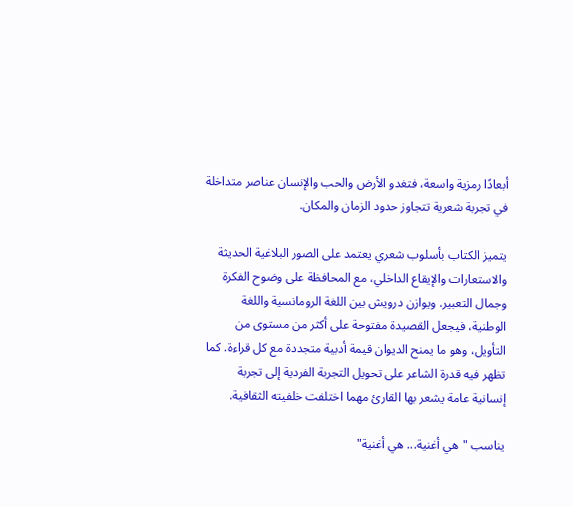أبعادًا رمزية واسعة، فتغدو الأرض والحب والإنسان عناصر متداخلة في تجربة شعرية تتجاوز حدود الزمان والمكان.

يتميز الكتاب بأسلوب شعري يعتمد على الصور البلاغية الحديثة والاستعارات والإيقاع الداخلي، مع المحافظة على وضوح الفكرة وجمال التعبير. ويوازن درويش بين اللغة الرومانسية واللغة الوطنية، فيجعل القصيدة مفتوحة على أكثر من مستوى من التأويل، وهو ما يمنح الديوان قيمة أدبية متجددة مع كل قراءة. كما تظهر فيه قدرة الشاعر على تحويل التجربة الفردية إلى تجربة إنسانية عامة يشعر بها القارئ مهما اختلفت خلفيته الثقافية.

يناسب "هي أغنية... هي أغنية"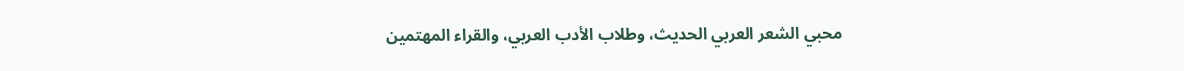محبي الشعر العربي الحديث، وطلاب الأدب العربي، والقراء المهتمين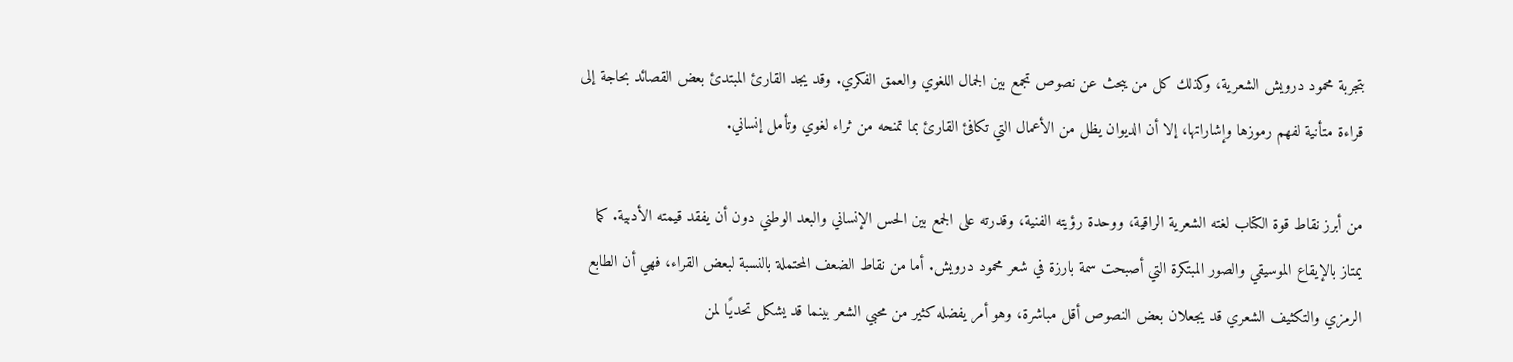بتجربة محمود درويش الشعرية، وكذلك كل من يبحث عن نصوص تجمع بين الجمال اللغوي والعمق الفكري. وقد يجد القارئ المبتدئ بعض القصائد بحاجة إلى قراءة متأنية لفهم رموزها وإشاراتها، إلا أن الديوان يظل من الأعمال التي تكافئ القارئ بما تمنحه من ثراء لغوي وتأمل إنساني.

من أبرز نقاط قوة الكتاب لغته الشعرية الراقية، ووحدة رؤيته الفنية، وقدرته على الجمع بين الحس الإنساني والبعد الوطني دون أن يفقد قيمته الأدبية. كما يمتاز بالإيقاع الموسيقي والصور المبتكرة التي أصبحت سمة بارزة في شعر محمود درويش. أما من نقاط الضعف المحتملة بالنسبة لبعض القراء، فهي أن الطابع الرمزي والتكثيف الشعري قد يجعلان بعض النصوص أقل مباشرة، وهو أمر يفضله كثير من محبي الشعر بينما قد يشكل تحديًا لمن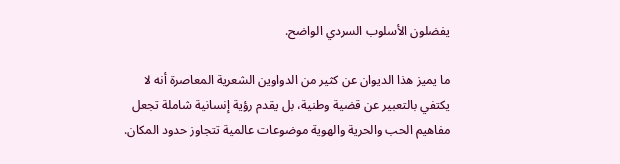يفضلون الأسلوب السردي الواضح.

ما يميز هذا الديوان عن كثير من الدواوين الشعرية المعاصرة أنه لا يكتفي بالتعبير عن قضية وطنية، بل يقدم رؤية إنسانية شاملة تجعل مفاهيم الحب والحرية والهوية موضوعات عالمية تتجاوز حدود المكان.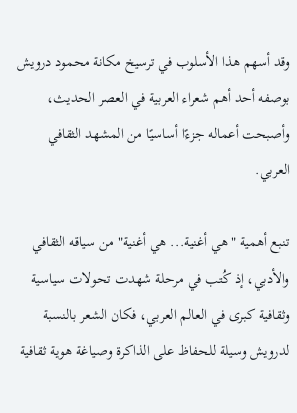وقد أسهم هذا الأسلوب في ترسيخ مكانة محمود درويش بوصفه أحد أهم شعراء العربية في العصر الحديث، وأصبحت أعماله جزءًا أساسيًا من المشهد الثقافي العربي.

تنبع أهمية "هي أغنية... هي أغنية" من سياقه الثقافي والأدبي، إذ كُتب في مرحلة شهدت تحولات سياسية وثقافية كبرى في العالم العربي، فكان الشعر بالنسبة لدرويش وسيلة للحفاظ على الذاكرة وصياغة هوية ثقافية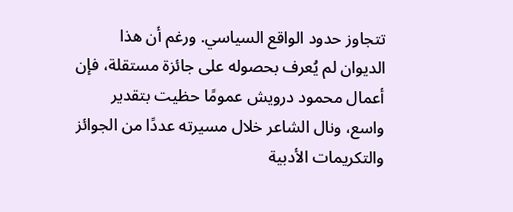تتجاوز حدود الواقع السياسي. ورغم أن هذا الديوان لم يُعرف بحصوله على جائزة مستقلة، فإن أعمال محمود درويش عمومًا حظيت بتقدير واسع، ونال الشاعر خلال مسيرته عددًا من الجوائز والتكريمات الأدبية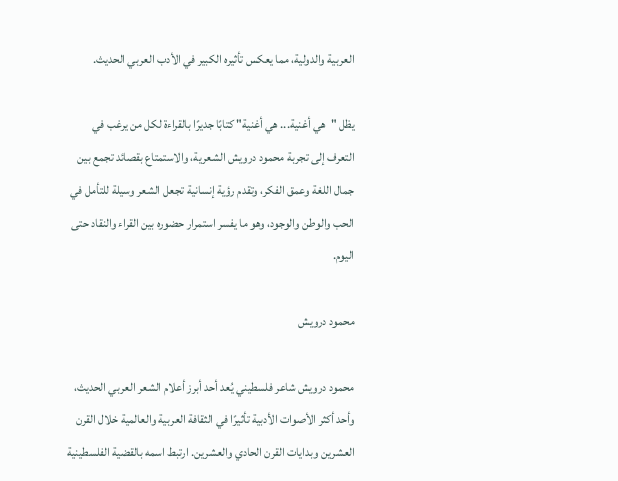العربية والدولية، مما يعكس تأثيره الكبير في الأدب العربي الحديث.

يظل "هي أغنية... هي أغنية" كتابًا جديرًا بالقراءة لكل من يرغب في التعرف إلى تجربة محمود درويش الشعرية، والاستمتاع بقصائد تجمع بين جمال اللغة وعمق الفكر، وتقدم رؤية إنسانية تجعل الشعر وسيلة للتأمل في الحب والوطن والوجود، وهو ما يفسر استمرار حضوره بين القراء والنقاد حتى اليوم.

محمود درويش

محمود درويش شاعر فلسطيني يُعد أحد أبرز أعلام الشعر العربي الحديث، وأحد أكثر الأصوات الأدبية تأثيرًا في الثقافة العربية والعالمية خلال القرن العشرين وبدايات القرن الحادي والعشرين. ارتبط اسمه بالقضية الفلسطينية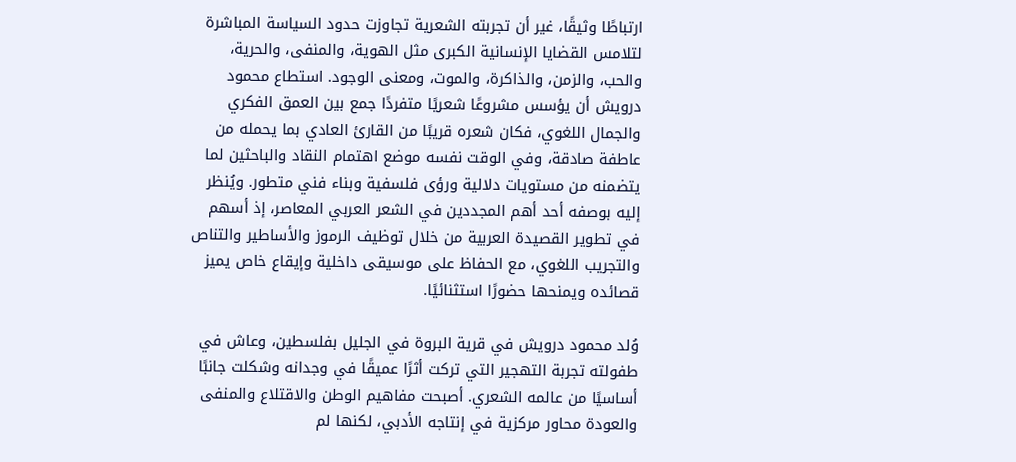ارتباطًا وثيقًا، غير أن تجربته الشعرية تجاوزت حدود السياسة المباشرة لتلامس القضايا الإنسانية الكبرى مثل الهوية، والمنفى، والحرية، والحب، والزمن، والذاكرة، والموت، ومعنى الوجود. استطاع محمود درويش أن يؤسس مشروعًا شعريًا متفردًا جمع بين العمق الفكري والجمال اللغوي، فكان شعره قريبًا من القارئ العادي بما يحمله من عاطفة صادقة، وفي الوقت نفسه موضع اهتمام النقاد والباحثين لما يتضمنه من مستويات دلالية ورؤى فلسفية وبناء فني متطور. ويُنظر إليه بوصفه أحد أهم المجددين في الشعر العربي المعاصر، إذ أسهم في تطوير القصيدة العربية من خلال توظيف الرموز والأساطير والتناص والتجريب اللغوي، مع الحفاظ على موسيقى داخلية وإيقاع خاص يميز قصائده ويمنحها حضورًا استثنائيًا.

وُلد محمود درويش في قرية البروة في الجليل بفلسطين، وعاش في طفولته تجربة التهجير التي تركت أثرًا عميقًا في وجدانه وشكلت جانبًا أساسيًا من عالمه الشعري. أصبحت مفاهيم الوطن والاقتلاع والمنفى والعودة محاور مركزية في إنتاجه الأدبي، لكنها لم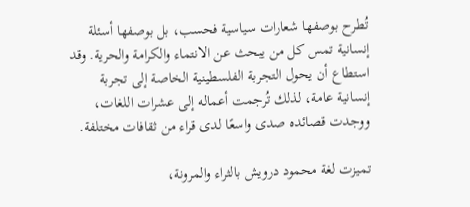تُطرح بوصفها شعارات سياسية فحسب، بل بوصفها أسئلة إنسانية تمس كل من يبحث عن الانتماء والكرامة والحرية. وقد استطاع أن يحول التجربة الفلسطينية الخاصة إلى تجربة إنسانية عامة، لذلك تُرجمت أعماله إلى عشرات اللغات، ووجدت قصائده صدى واسعًا لدى قراء من ثقافات مختلفة.

تميزت لغة محمود درويش بالثراء والمرونة،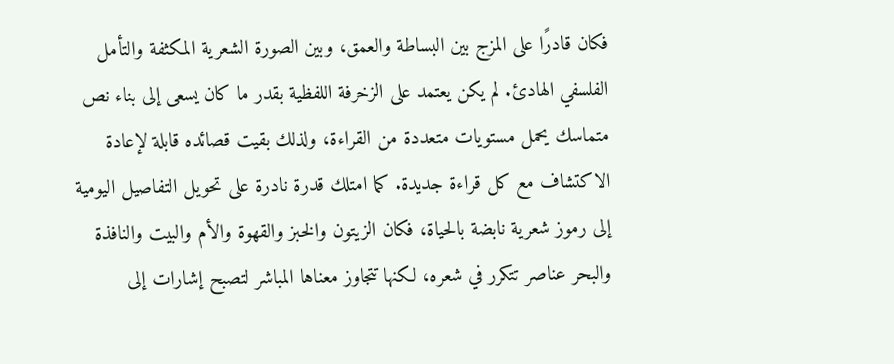فكان قادرًا على المزج بين البساطة والعمق، وبين الصورة الشعرية المكثفة والتأمل الفلسفي الهادئ. لم يكن يعتمد على الزخرفة اللفظية بقدر ما كان يسعى إلى بناء نص متماسك يحمل مستويات متعددة من القراءة، ولذلك بقيت قصائده قابلة لإعادة الاكتشاف مع كل قراءة جديدة. كما امتلك قدرة نادرة على تحويل التفاصيل اليومية إلى رموز شعرية نابضة بالحياة، فكان الزيتون والخبز والقهوة والأم والبيت والنافذة والبحر عناصر تتكرر في شعره، لكنها تتجاوز معناها المباشر لتصبح إشارات إلى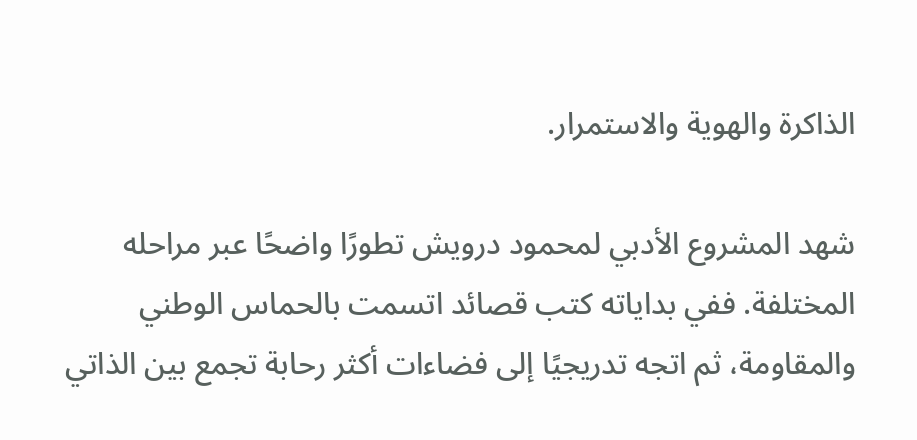الذاكرة والهوية والاستمرار.

شهد المشروع الأدبي لمحمود درويش تطورًا واضحًا عبر مراحله المختلفة. ففي بداياته كتب قصائد اتسمت بالحماس الوطني والمقاومة، ثم اتجه تدريجيًا إلى فضاءات أكثر رحابة تجمع بين الذاتي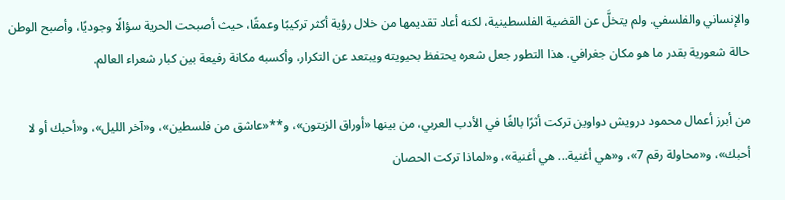والإنساني والفلسفي. ولم يتخلَّ عن القضية الفلسطينية، لكنه أعاد تقديمها من خلال رؤية أكثر تركيبًا وعمقًا، حيث أصبحت الحرية سؤالًا وجوديًا، وأصبح الوطن حالة شعورية بقدر ما هو مكان جغرافي. هذا التطور جعل شعره يحتفظ بحيويته ويبتعد عن التكرار، وأكسبه مكانة رفيعة بين كبار شعراء العالم.

من أبرز أعمال محمود درويش دواوين تركت أثرًا بالغًا في الأدب العربي، من بينها «أوراق الزيتون»، و**«عاشق من فلسطين»، و«آخر الليل»، و«أحبك أو لا أحبك»، و«محاولة رقم 7»، و«هي أغنية... هي أغنية»، و«لماذا تركت الحصان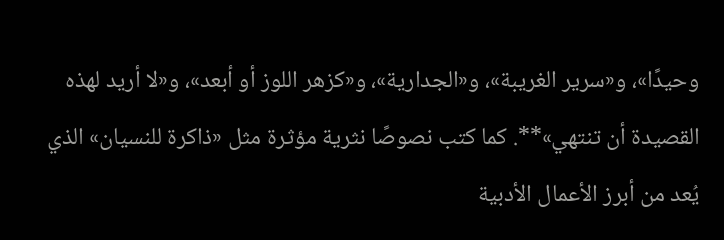وحيدًا»، و«سرير الغريبة»، و«الجدارية»، و«كزهر اللوز أو أبعد»، و«لا أريد لهذه القصيدة أن تنتهي»**. كما كتب نصوصًا نثرية مؤثرة مثل «ذاكرة للنسيان» الذي يُعد من أبرز الأعمال الأدبية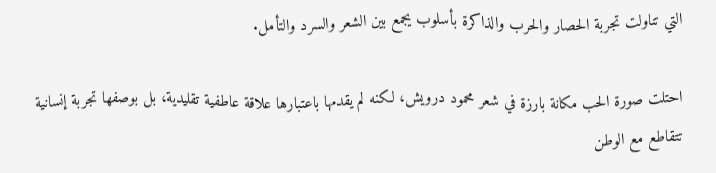التي تناولت تجربة الحصار والحرب والذاكرة بأسلوب يجمع بين الشعر والسرد والتأمل.

احتلت صورة الحب مكانة بارزة في شعر محمود درويش، لكنه لم يقدمها باعتبارها علاقة عاطفية تقليدية، بل بوصفها تجربة إنسانية تتقاطع مع الوطن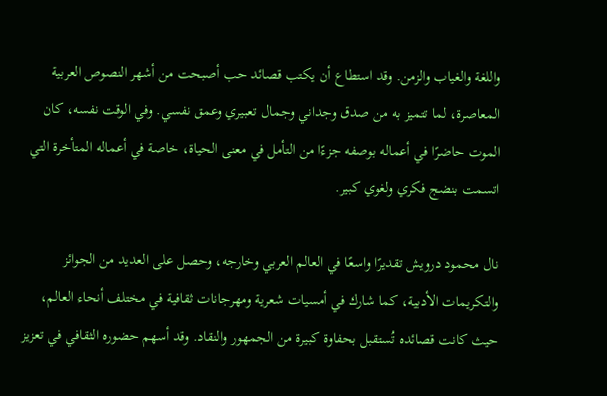واللغة والغياب والزمن. وقد استطاع أن يكتب قصائد حب أصبحت من أشهر النصوص العربية المعاصرة، لما تتميز به من صدق وجداني وجمال تعبيري وعمق نفسي. وفي الوقت نفسه، كان الموت حاضرًا في أعماله بوصفه جزءًا من التأمل في معنى الحياة، خاصة في أعماله المتأخرة التي اتسمت بنضج فكري ولغوي كبير.

نال محمود درويش تقديرًا واسعًا في العالم العربي وخارجه، وحصل على العديد من الجوائز والتكريمات الأدبية، كما شارك في أمسيات شعرية ومهرجانات ثقافية في مختلف أنحاء العالم، حيث كانت قصائده تُستقبل بحفاوة كبيرة من الجمهور والنقاد. وقد أسهم حضوره الثقافي في تعزيز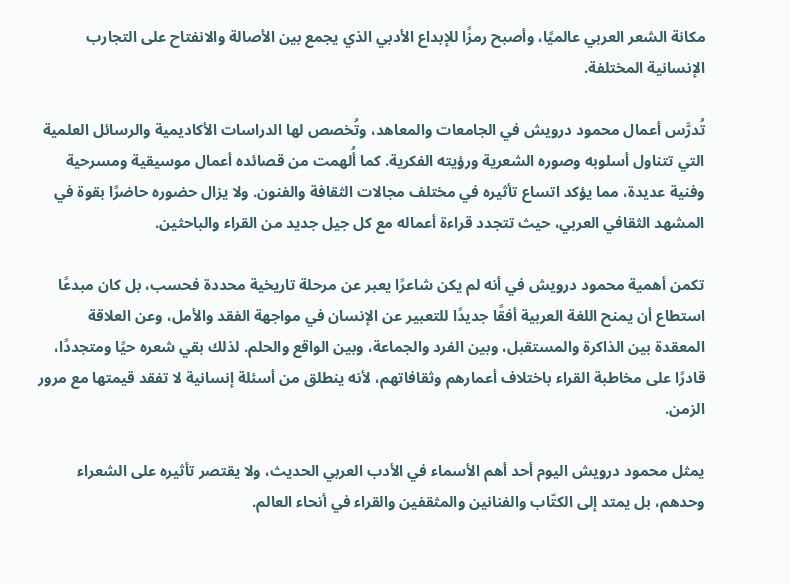مكانة الشعر العربي عالميًا، وأصبح رمزًا للإبداع الأدبي الذي يجمع بين الأصالة والانفتاح على التجارب الإنسانية المختلفة.

تُدرَّس أعمال محمود درويش في الجامعات والمعاهد، وتُخصص لها الدراسات الأكاديمية والرسائل العلمية التي تتناول أسلوبه وصوره الشعرية ورؤيته الفكرية. كما أُلهمت من قصائده أعمال موسيقية ومسرحية وفنية عديدة، مما يؤكد اتساع تأثيره في مختلف مجالات الثقافة والفنون. ولا يزال حضوره حاضرًا بقوة في المشهد الثقافي العربي، حيث تتجدد قراءة أعماله مع كل جيل جديد من القراء والباحثين.

تكمن أهمية محمود درويش في أنه لم يكن شاعرًا يعبر عن مرحلة تاريخية محددة فحسب، بل كان مبدعًا استطاع أن يمنح اللغة العربية أفقًا جديدًا للتعبير عن الإنسان في مواجهة الفقد والأمل، وعن العلاقة المعقدة بين الذاكرة والمستقبل، وبين الفرد والجماعة، وبين الواقع والحلم. لذلك بقي شعره حيًا ومتجددًا، قادرًا على مخاطبة القراء باختلاف أعمارهم وثقافاتهم، لأنه ينطلق من أسئلة إنسانية لا تفقد قيمتها مع مرور الزمن.

يمثل محمود درويش اليوم أحد أهم الأسماء في الأدب العربي الحديث، ولا يقتصر تأثيره على الشعراء وحدهم، بل يمتد إلى الكتّاب والفنانين والمثقفين والقراء في أنحاء العالم.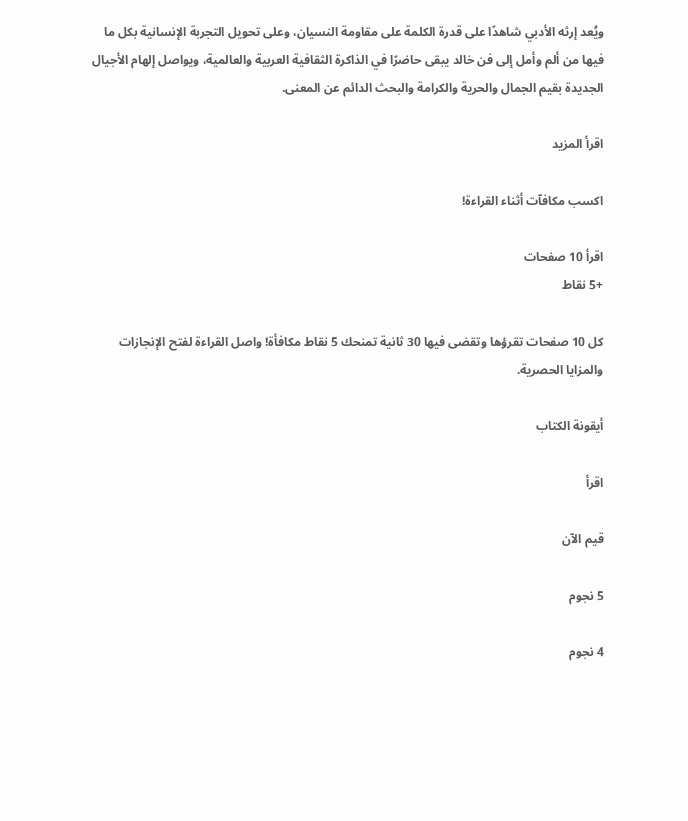ويُعد إرثه الأدبي شاهدًا على قدرة الكلمة على مقاومة النسيان، وعلى تحويل التجربة الإنسانية بكل ما فيها من ألم وأمل إلى فن خالد يبقى حاضرًا في الذاكرة الثقافية العربية والعالمية، ويواصل إلهام الأجيال الجديدة بقيم الجمال والحرية والكرامة والبحث الدائم عن المعنى.

اقرأ المزيد

اكسب مكافآت أثناء القراءة!

اقرأ 10 صفحات
+5 نقاط

كل 10 صفحات تقرؤها وتقضى فيها 30 ثانية تمنحك 5 نقاط مكافأة! واصل القراءة لفتح الإنجازات والمزايا الحصرية.

أيقونة الكتاب

اقرأ

قيم الآن

5 نجوم

4 نجوم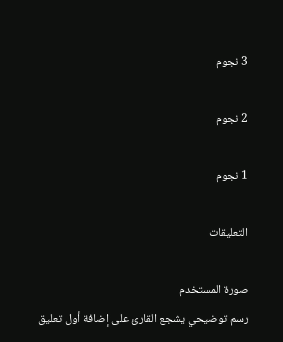3 نجوم

2 نجوم

1 نجوم

التعليقات

صورة المستخدم
رسم توضيحي يشجع القارئ على إضافة أول تعليق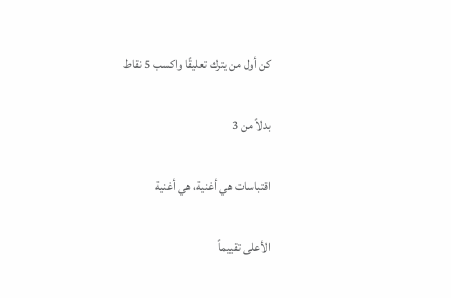كن أول من يترك تعليقًا واكسب 5 نقاط

بدلاً من 3

اقتباسات هي أغنية، هي أغنية

الأعلى تقييماً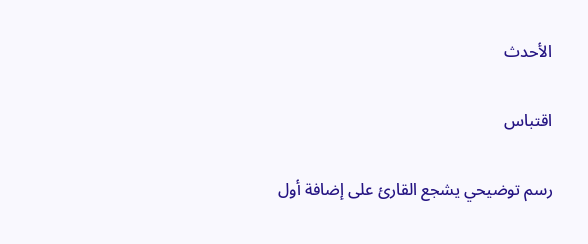الأحدث

اقتباس

رسم توضيحي يشجع القارئ على إضافة أول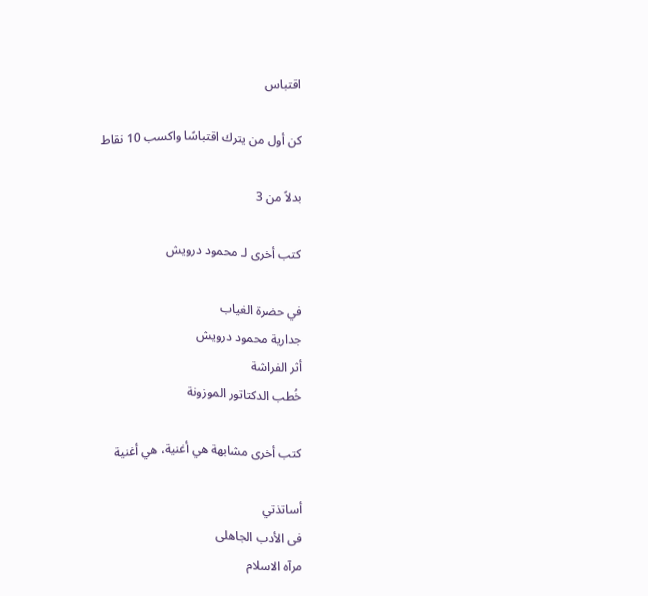اقتباس

كن أول من يترك اقتباسًا واكسب 10 نقاط

بدلاً من 3

كتب أخرى لـ محمود درويش

في حضرة الغياب
جدارية محمود درويش
أثر الفراشة
خُطب الدكتاتور الموزونة

كتب أخرى مشابهة هي أغنية، هي أغنية

أساتذتي
فى الأدب الجاهلى
مرآه الاسلام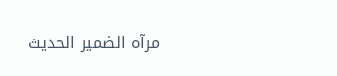مرآه الضمير الحديث